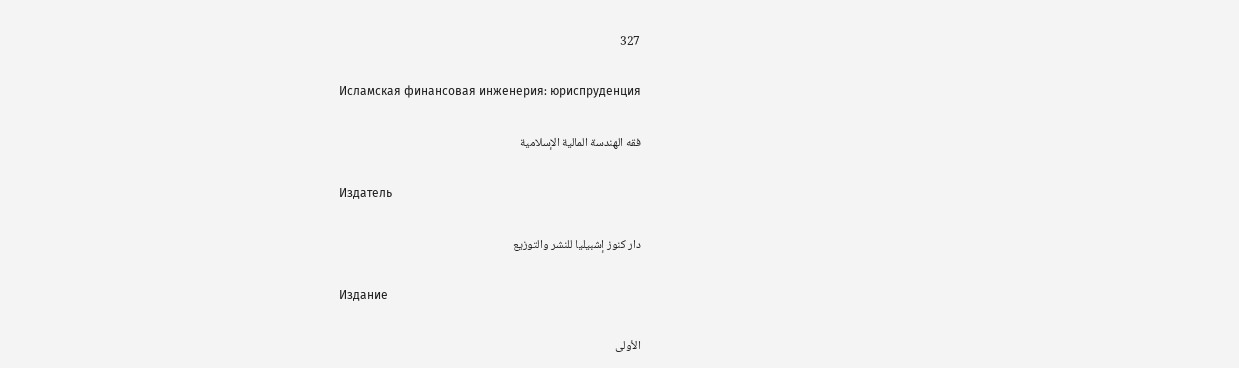327

Исламская финансовая инженерия: юриспруденция

فقه الهندسة المالية الإسلامية

Издатель

دار كنوز إشبيليا للنشر والتوزيع

Издание

الأولى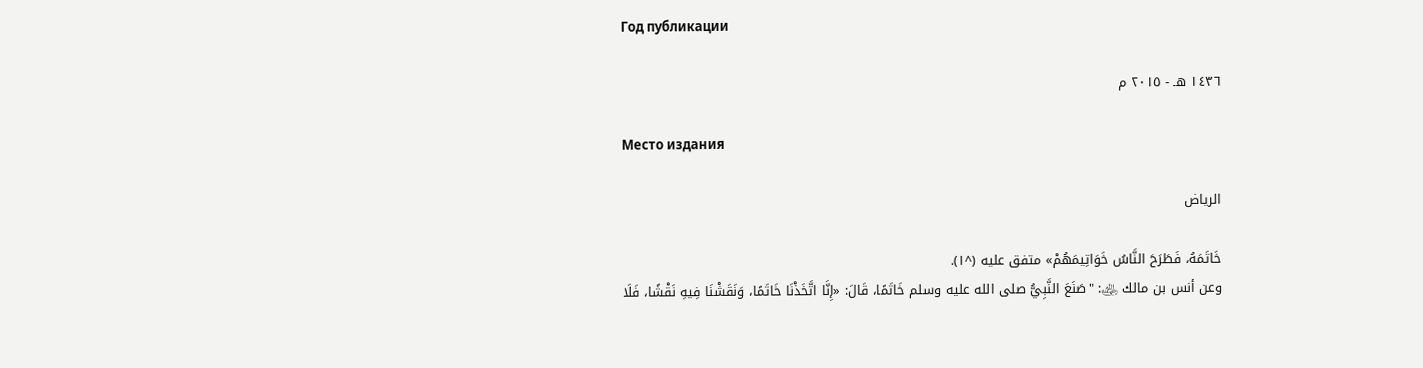Год публикации

١٤٣٦ هـ - ٢٠١٥ م

Место издания

الرياض

خَاتَمَهُ، فَطَرَحَ النَّاسُ خَوَاتِيمَهُمْ» متفق عليه (^١).
وعن أنس بن مالك ﵁: "صَنَعَ النَّبِيُّ صلى الله عليه وسلم خَاتَمًا، قَالَ: «إِنَّا اتَّخَذْنَا خَاتَمًا، وَنَقَشْنَا فِيهِ نَقْشًا، فَلَا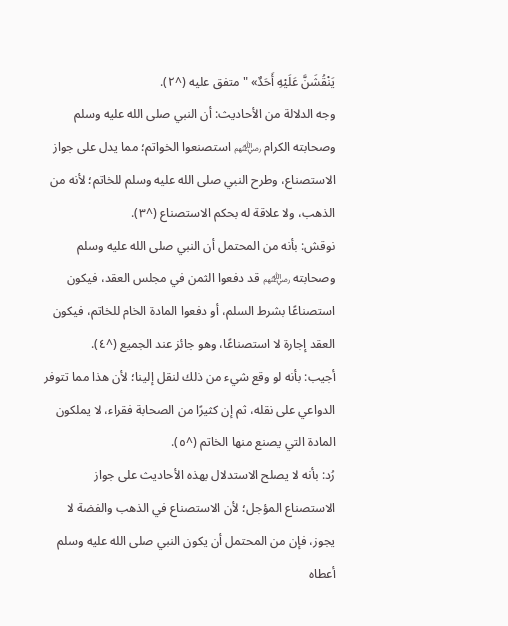يَنْقُشَنَّ عَلَيْهِ أَحَدٌ» "متفق عليه (^٢).
وجه الدلالة من الأحاديث: أن النبي صلى الله عليه وسلم وصحابته الكرام ﵃ استصنعوا الخواتم؛ مما يدل على جواز الاستصناع، وطرح النبي صلى الله عليه وسلم للخاتم؛ لأنه من الذهب، ولا علاقة له بحكم الاستصناع (^٣).
نوقش: بأنه من المحتمل أن النبي صلى الله عليه وسلم وصحابته ﵃ قد دفعوا الثمن في مجلس العقد، فيكون استصناعًا بشرط السلم، أو دفعوا المادة الخام للخاتم، فيكون العقد إجارة لا استصناعًا، وهو جائز عند الجميع (^٤).
أجيب: بأنه لو وقع شيء من ذلك لنقل إلينا؛ لأن هذا مما تتوفر الدواعي على نقله، ثم إن كثيرًا من الصحابة فقراء، لا يملكون المادة التي يصنع منها الخاتم (^٥).
رُد: بأنه لا يصلح الاستدلال بهذه الأحاديث على جواز الاستصناع المؤجل؛ لأن الاستصناع في الذهب والفضة لا يجوز، فإن من المحتمل أن يكون النبي صلى الله عليه وسلم أعطاه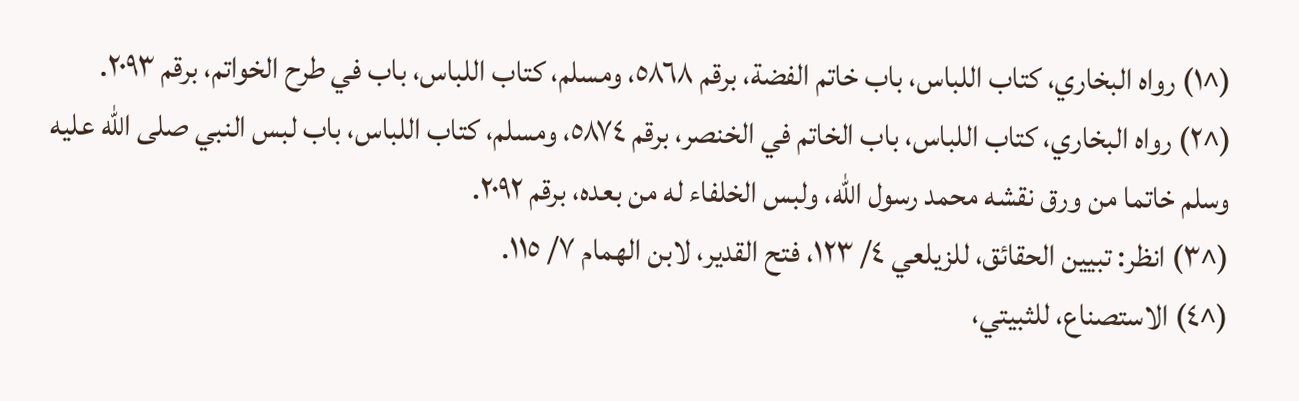(^١) رواه البخاري، كتاب اللباس، باب خاتم الفضة، برقم ٥٨٦٨، ومسلم، كتاب اللباس، باب في طرح الخواتم، برقم ٢٠٩٣.
(^٢) رواه البخاري، كتاب اللباس، باب الخاتم في الخنصر، برقم ٥٨٧٤، ومسلم، كتاب اللباس، باب لبس النبي صلى الله عليه وسلم خاتما من ورق نقشه محمد رسول الله، ولبس الخلفاء له من بعده، برقم ٢٠٩٢.
(^٣) انظر: تبيين الحقائق، للزيلعي ٤/ ١٢٣، فتح القدير، لابن الهمام ٧/ ١١٥.
(^٤) الاستصناع، للثبيتي،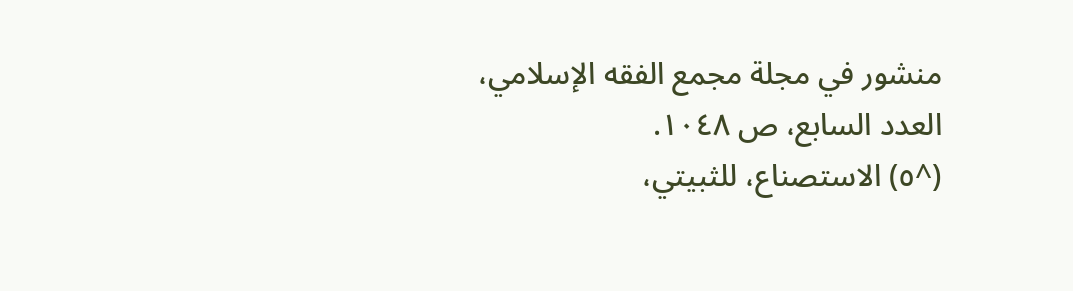منشور في مجلة مجمع الفقه الإسلامي، العدد السابع، ص ١٠٤٨.
(^٥) الاستصناع، للثبيتي،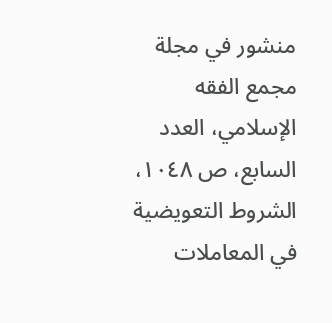منشور في مجلة مجمع الفقه الإسلامي، العدد السابع، ص ١٠٤٨، الشروط التعويضية في المعاملات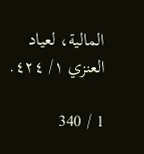المالية، لعياد العنزي ١/ ٤٢٤.

1 / 340